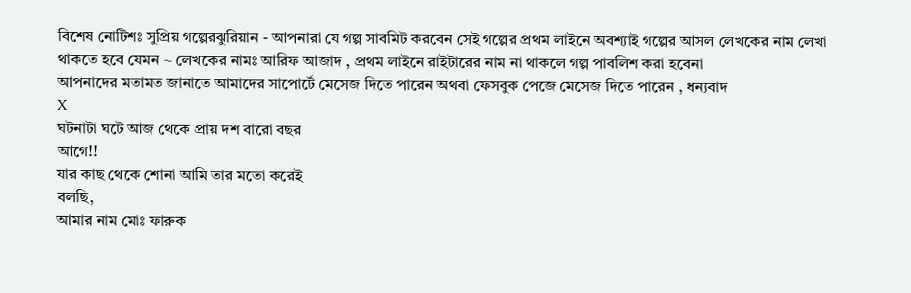বিশেষ নোটিশঃ সুপ্রিয় গল্পেরঝুরিয়ান - আপনারা যে গল্প সাবমিট করবেন সেই গল্পের প্রথম লাইনে অবশ্যাই গল্পের আসল লেখকের নাম লেখা থাকতে হবে যেমন ~ লেখকের নামঃ আরিফ আজাদ , প্রথম লাইনে রাইটারের নাম না থাকলে গল্প পাবলিশ করা হবেনা
আপনাদের মতামত জানাতে আমাদের সাপোর্টে মেসেজ দিতে পারেন অথবা ফেসবুক পেজে মেসেজ দিতে পারেন , ধন্যবাদ
X
ঘটনাটা ঘটে আজ থেকে প্রায় দশ বারো বছর
আগে!!
যার কাছ থেকে শোনা আমি তার মতো করেই
বলছি,
আমার নাম মোঃ ফারুক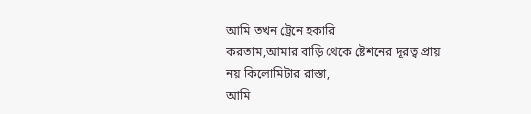আমি তখন ট্রেনে হকারি
করতাম,আমার বাড়ি থেকে ষ্টেশনের দূরত্ব প্রায়
নয় কিলোমিটার রাস্তা,
আমি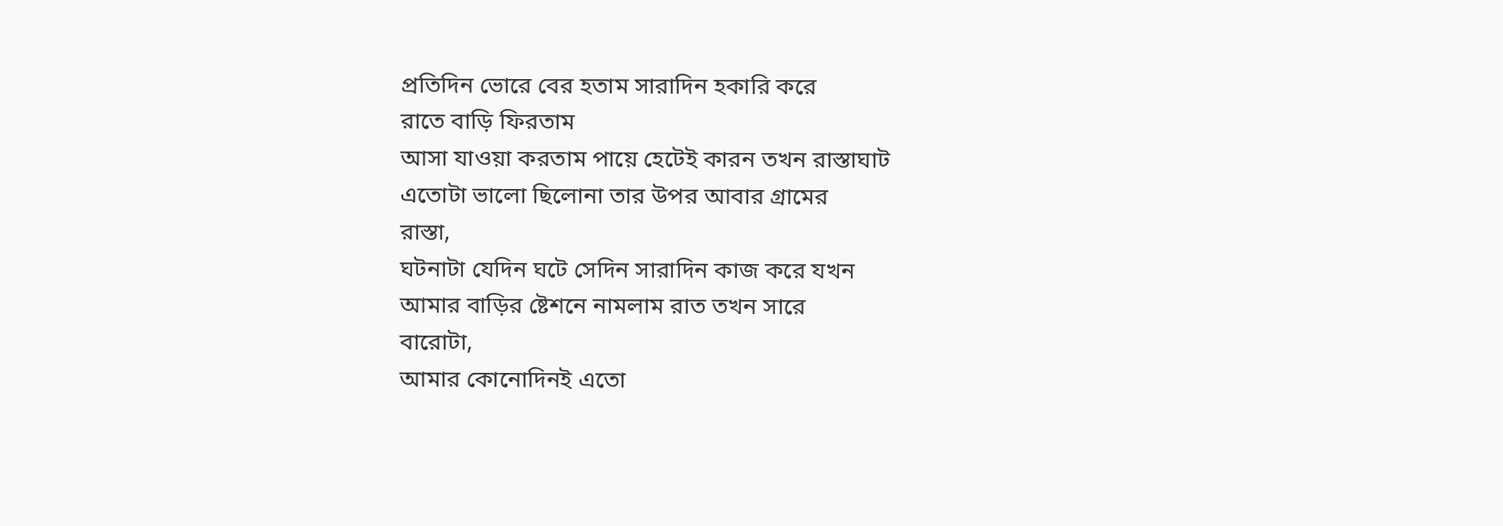প্রতিদিন ভোরে বের হতাম সারাদিন হকারি করে
রাতে বাড়ি ফিরতাম
আসা যাওয়া করতাম পায়ে হেটেই কারন তখন রাস্তাঘাট
এতোটা ভালো ছিলোনা তার উপর আবার গ্রামের
রাস্তা,
ঘটনাটা যেদিন ঘটে সেদিন সারাদিন কাজ করে যখন
আমার বাড়ির ষ্টেশনে নামলাম রাত তখন সারে
বারোটা,
আমার কোনোদিনই এতো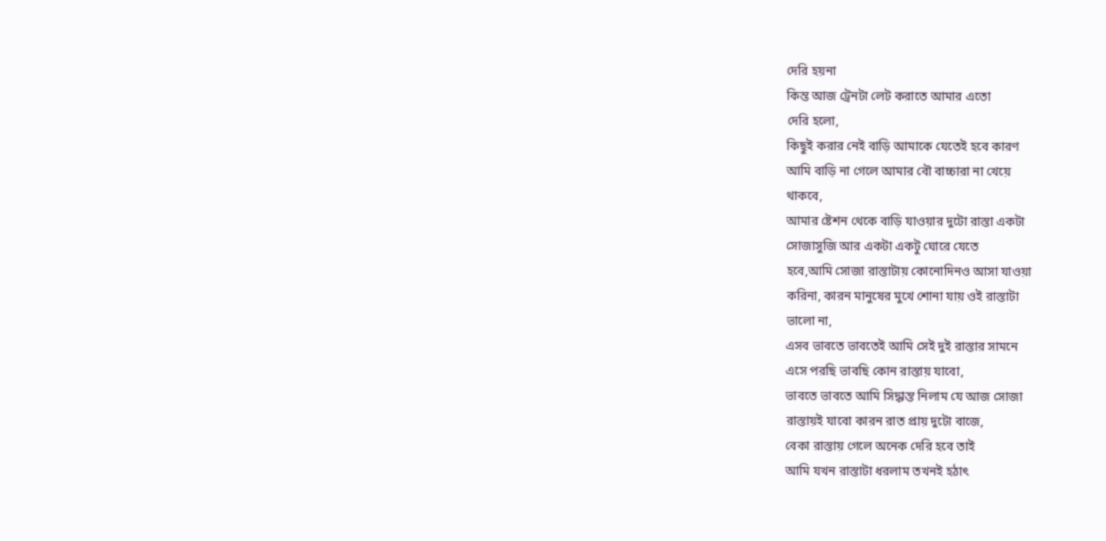দেরি হয়না
কিন্ত আজ ট্রেনটা লেট করাতে আমার এতো
দেরি হলো,
কিছুই করার নেই বাড়ি আমাকে যেতেই হবে কারণ
আমি বাড়ি না গেলে আমার বৌ বাচ্চারা না খেয়ে
থাকবে,
আমার ষ্টেশন থেকে বাড়ি যাওয়ার দুটো রাস্তা একটা
সোজাসুজি আর একটা একটু ঘোরে যেতে
হবে,আমি সোজা রাস্তাটায় কোনোদিনও আসা যাওয়া
করিনা, কারন মানুষের মুখে শোনা যায় ওই রাস্তাটা
ভালো না,
এসব ভাবতে ভাবতেই আমি সেই দুই রাস্তার সামনে
এসে পরছি ভাবছি কোন রাস্তায় যাবো,
ভাবতে ভাবতে আমি সিদ্ধান্ত নিলাম যে আজ সোজা
রাস্তায়ই যাবো কারন রাত প্রায় দুটো বাজে,
বেকা রাস্তায় গেলে অনেক দেরি হবে তাই
আমি যখন রাস্তাটা ধরলাম তখনই হঠাৎ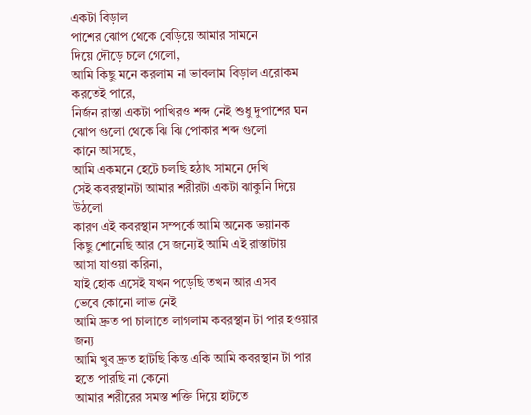একটা বিড়াল
পাশের ঝোপ থেকে বেড়িয়ে আমার সামনে
দিয়ে দৌড়ে চলে গেলো,
আমি কিছু মনে করলাম না ভাবলাম বিড়াল এরোকম
করতেই পারে,
নির্জন রাস্তা একটা পাখিরও শব্দ নেই শুধু দুপাশের ঘন
ঝোপ গুলো থেকে ঝি ঝি পোকার শব্দ গুলো
কানে আসছে,
আমি একমনে হেটে চলছি হঠাৎ সামনে দেখি
সেই কবরস্থানটা আমার শরীরটা একটা ঝাকুনি দিয়ে
উঠলো
কারণ এই কবরস্থান সম্পর্কে আমি অনেক ভয়ানক
কিছু শোনেছি আর সে জন্যেই আমি এই রাস্তাটায়
আসা যাওয়া করিনা,
যাই হোক এসেই যখন পড়েছি তখন আর এসব
ভেবে কোনো লাভ নেই
আমি দ্রুত পা চালাতে লাগলাম কবরস্থান টা পার হওয়ার
জন্য
আমি খুব দ্রুত হাটছি কিন্ত একি আমি কবরস্থান টা পার
হতে পারছি না কেনো
আমার শরীরের সমস্ত শক্তি দিয়ে হাটতে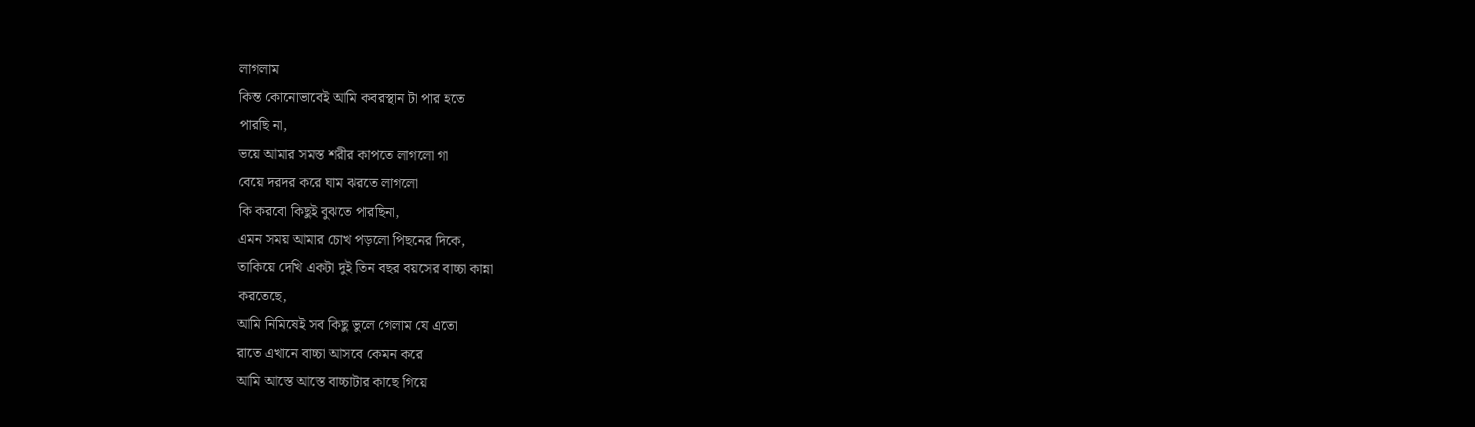লাগলাম
কিন্ত কোনোভাবেই আমি কবরস্থান টা পার হতে
পারছি না,
ভয়ে আমার সমস্ত শরীর কাপতে লাগলো গা
বেয়ে দরদর করে ঘাম ঝরতে লাগলো
কি করবো কিছুই বুঝতে পারছিনা,
এমন সময় আমার চোখ পড়লো পিছনের দিকে,
তাকিয়ে দেখি একটা দুই তিন বছর বয়সের বাচ্চা কান্না
করতেছে,
আমি নিমিষেই সব কিছু ভুলে গেলাম যে এতো
রাতে এখানে বাচ্চা আসবে কেমন করে
আমি আস্তে আস্তে বাচ্চাটার কাছে গিয়ে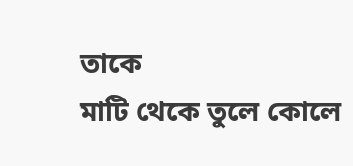তাকে
মাটি থেকে তুলে কোলে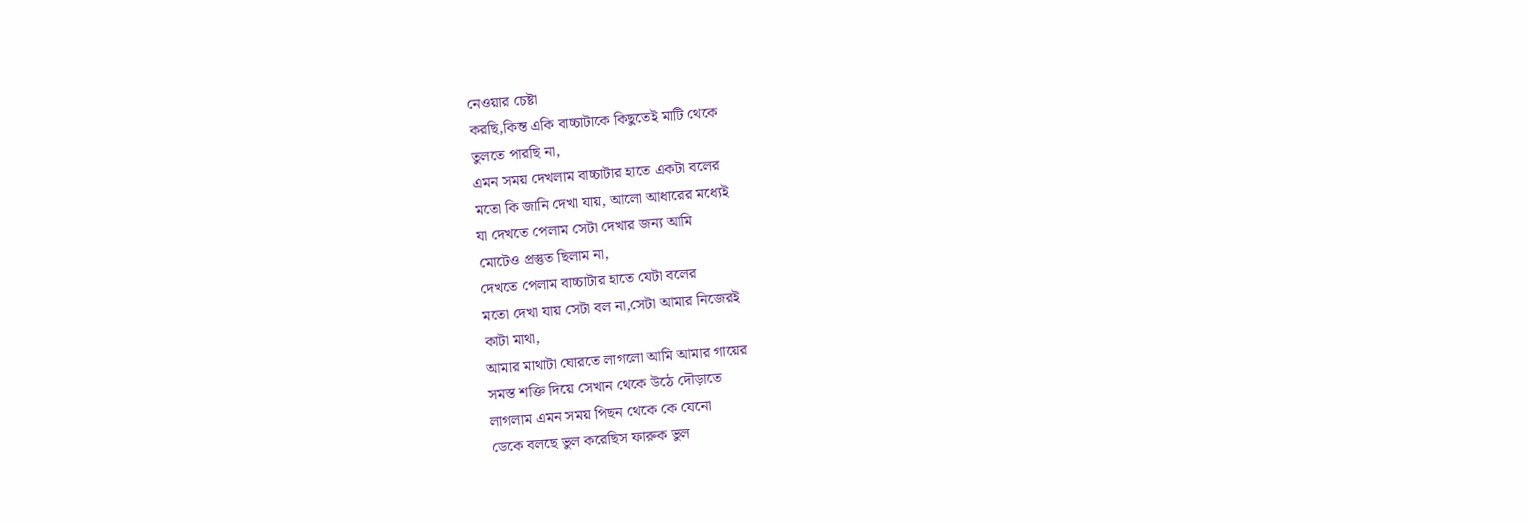নেওয়ার চেষ্টা
করছি,কিন্ত একি বাচ্চাটাকে কিছুতেই মাটি থেকে
তুলতে পারছি না,
এমন সময় দেখলাম বাচ্চাটার হাতে একটা বলের
মতো কি জানি দেখা যায়, আলো আধারের মধ্যেই
যা দেখতে পেলাম সেটা দেখার জন্য আমি
মোটেও প্রস্তুত ছিলাম না,
দেখতে পেলাম বাচ্চাটার হাতে যেটা বলের
মতো দেখা যায় সেটা বল না,সেটা আমার নিজেরই
কাটা মাথা,
আমার মাথাটা ঘোরতে লাগলো আমি আমার গায়ের
সমস্ত শক্তি দিয়ে সেখান থেকে উঠে দৌড়াতে
লাগলাম এমন সময় পিছন থেকে কে যেনো
ডেকে বলছে ভুল করেছিস ফারুক ভুল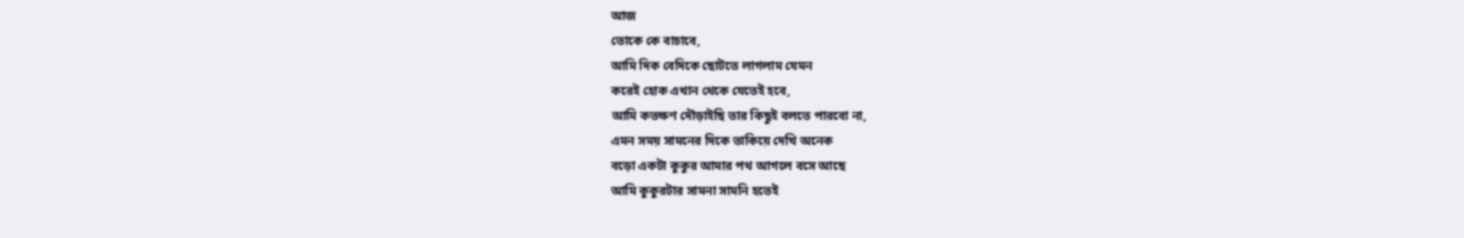আজ
তোকে কে বাচাবে,
আমি দিক বেদিকে ছোটতে লাগলাম যেমন
করেই হোক এখান থেকে যেতেই হবে,
আমি কতক্ষণ দৌড়াইছি তার কিছুই বলতে পারবো না,
এমন সময় সামনের দিকে তাকিয়ে দেখি অনেক
বড়ো একটা কুকুর আমার পথ আগলে বসে আছে
আমি কুকুরটার সামনা সামনি হতেই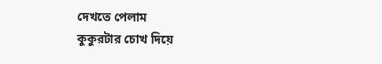দেখতে পেলাম
কুকুরটার চোখ দিয়ে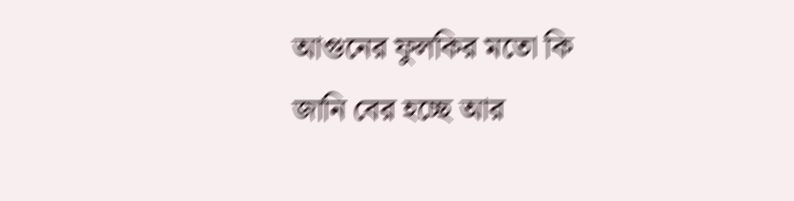আগুনের ফুলকির মতো কি
জানি বের হচ্ছে আর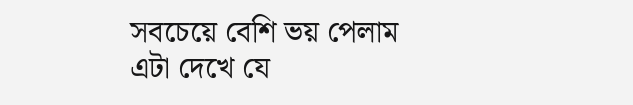সবচেয়ে বেশি ভয় পেলাম
এটা দেখে যে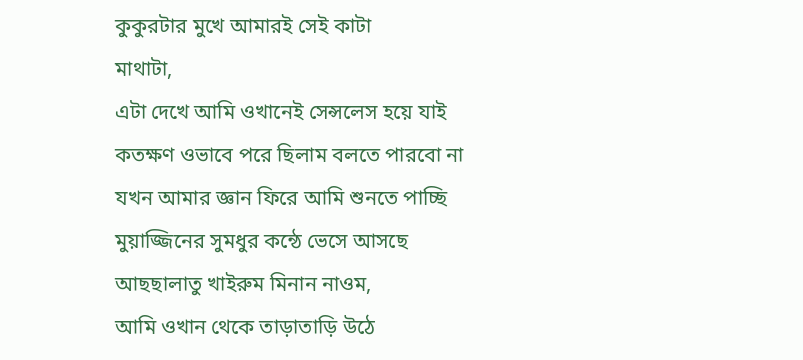কুকুরটার মুখে আমারই সেই কাটা
মাথাটা,
এটা দেখে আমি ওখানেই সেন্সলেস হয়ে যাই
কতক্ষণ ওভাবে পরে ছিলাম বলতে পারবো না
যখন আমার জ্ঞান ফিরে আমি শুনতে পাচ্ছি
মুয়াজ্জিনের সুমধুর কন্ঠে ভেসে আসছে
আছছালাতু খাইরুম মিনান নাওম,
আমি ওখান থেকে তাড়াতাড়ি উঠে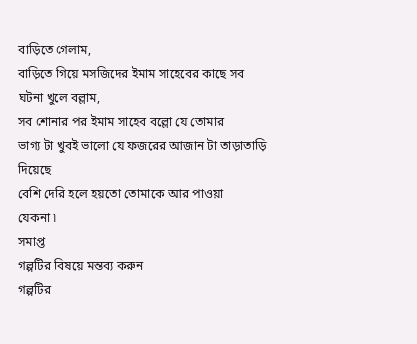বাড়িতে গেলাম,
বাড়িতে গিয়ে মসজিদের ইমাম সাহেবের কাছে সব
ঘটনা খুলে বল্লাম,
সব শোনার পর ইমাম সাহেব বল্লো যে তোমার
ভাগ্য টা খুবই ভালো যে ফজরের আজান টা তাড়াতাড়ি
দিয়েছে
বেশি দেরি হলে হয়তো তোমাকে আর পাওয়া
যেকনা ৷
সমাপ্ত
গল্পটির বিষয়ে মন্তব্য করুন
গল্পটির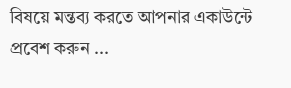বিষয়ে মন্তব্য করতে আপনার একাউন্টে প্রবেশ করুন ...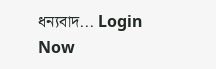ধন্যবাদ... Login Now